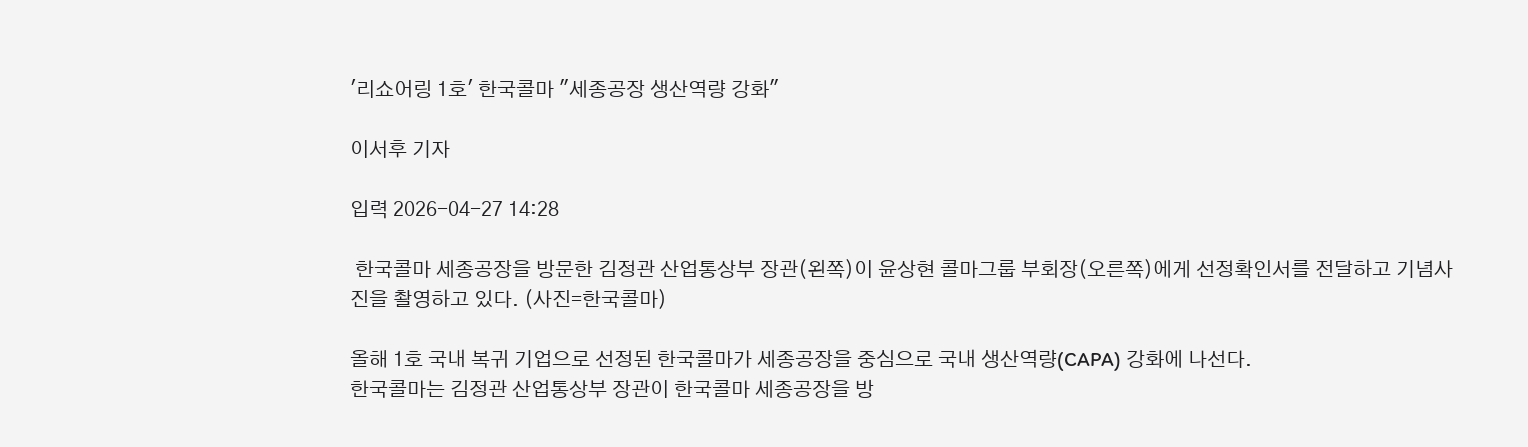'리쇼어링 1호' 한국콜마 "세종공장 생산역량 강화"

이서후 기자

입력 2026-04-27 14:28

 한국콜마 세종공장을 방문한 김정관 산업통상부 장관(왼쪽)이 윤상현 콜마그룹 부회장(오른쪽)에게 선정확인서를 전달하고 기념사진을 촬영하고 있다. (사진=한국콜마)

올해 1호 국내 복귀 기업으로 선정된 한국콜마가 세종공장을 중심으로 국내 생산역량(CAPA) 강화에 나선다.
한국콜마는 김정관 산업통상부 장관이 한국콜마 세종공장을 방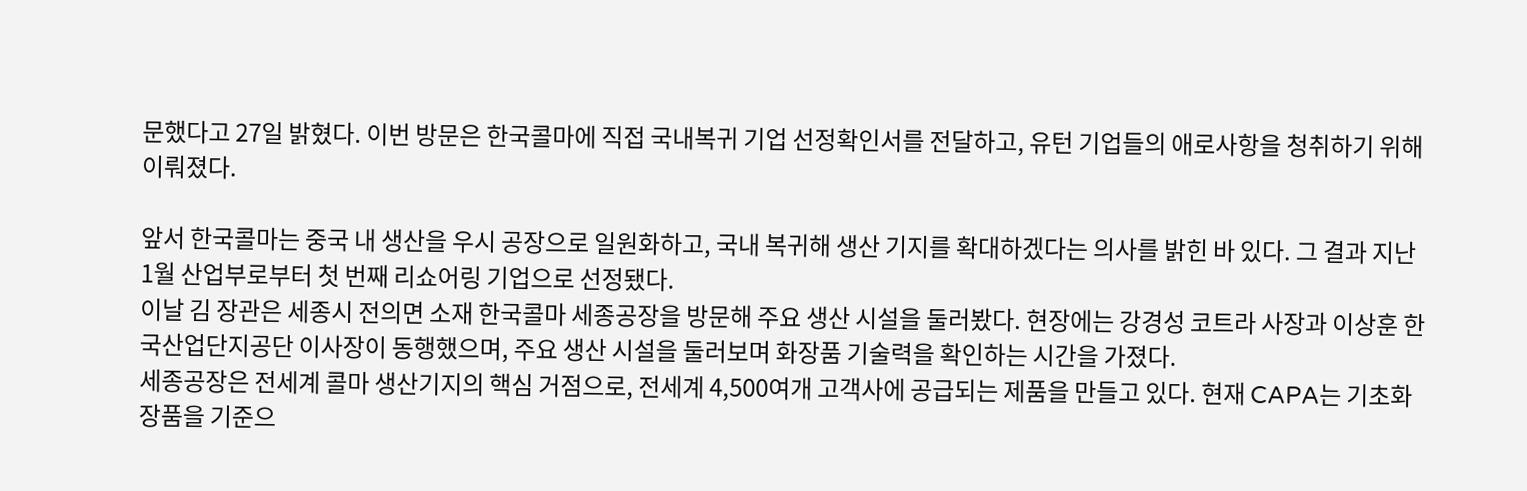문했다고 27일 밝혔다. 이번 방문은 한국콜마에 직접 국내복귀 기업 선정확인서를 전달하고, 유턴 기업들의 애로사항을 청취하기 위해 이뤄졌다.

앞서 한국콜마는 중국 내 생산을 우시 공장으로 일원화하고, 국내 복귀해 생산 기지를 확대하겠다는 의사를 밝힌 바 있다. 그 결과 지난 1월 산업부로부터 첫 번째 리쇼어링 기업으로 선정됐다.
이날 김 장관은 세종시 전의면 소재 한국콜마 세종공장을 방문해 주요 생산 시설을 둘러봤다. 현장에는 강경성 코트라 사장과 이상훈 한국산업단지공단 이사장이 동행했으며, 주요 생산 시설을 둘러보며 화장품 기술력을 확인하는 시간을 가졌다.
세종공장은 전세계 콜마 생산기지의 핵심 거점으로, 전세계 4,500여개 고객사에 공급되는 제품을 만들고 있다. 현재 CAPA는 기초화장품을 기준으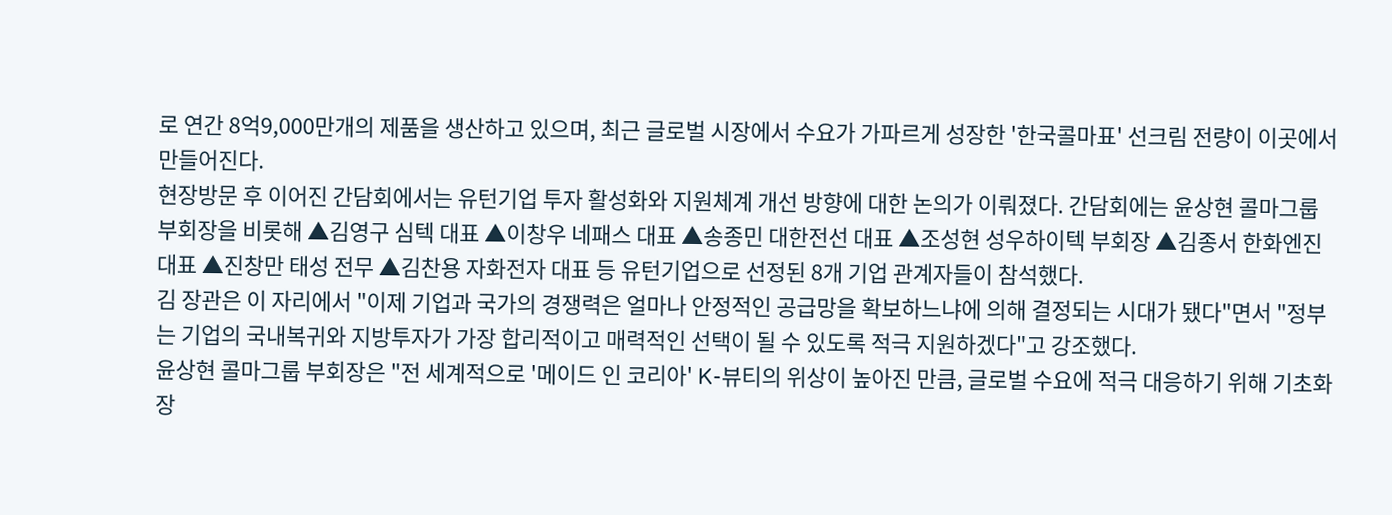로 연간 8억9,000만개의 제품을 생산하고 있으며, 최근 글로벌 시장에서 수요가 가파르게 성장한 '한국콜마표' 선크림 전량이 이곳에서 만들어진다.
현장방문 후 이어진 간담회에서는 유턴기업 투자 활성화와 지원체계 개선 방향에 대한 논의가 이뤄졌다. 간담회에는 윤상현 콜마그룹 부회장을 비롯해 ▲김영구 심텍 대표 ▲이창우 네패스 대표 ▲송종민 대한전선 대표 ▲조성현 성우하이텍 부회장 ▲김종서 한화엔진 대표 ▲진창만 태성 전무 ▲김찬용 자화전자 대표 등 유턴기업으로 선정된 8개 기업 관계자들이 참석했다.
김 장관은 이 자리에서 "이제 기업과 국가의 경쟁력은 얼마나 안정적인 공급망을 확보하느냐에 의해 결정되는 시대가 됐다"면서 "정부는 기업의 국내복귀와 지방투자가 가장 합리적이고 매력적인 선택이 될 수 있도록 적극 지원하겠다"고 강조했다.
윤상현 콜마그룹 부회장은 "전 세계적으로 '메이드 인 코리아' K-뷰티의 위상이 높아진 만큼, 글로벌 수요에 적극 대응하기 위해 기초화장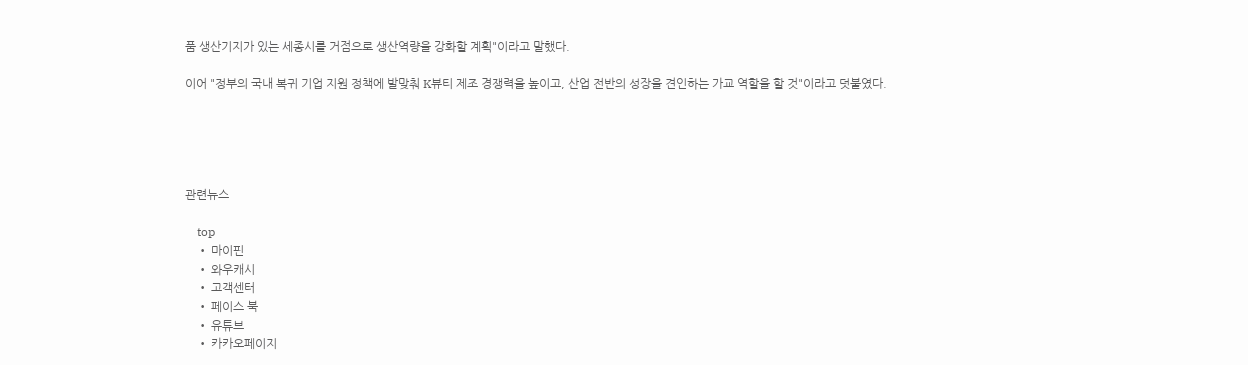품 생산기지가 있는 세종시를 거점으로 생산역량을 강화할 계획"이라고 말했다.

이어 "정부의 국내 복귀 기업 지원 정책에 발맞춰 K뷰티 제조 경쟁력을 높이고, 산업 전반의 성장을 견인하는 가교 역할을 할 것"이라고 덧붙였다.





관련뉴스

    top
    • 마이핀
    • 와우캐시
    • 고객센터
    • 페이스 북
    • 유튜브
    • 카카오페이지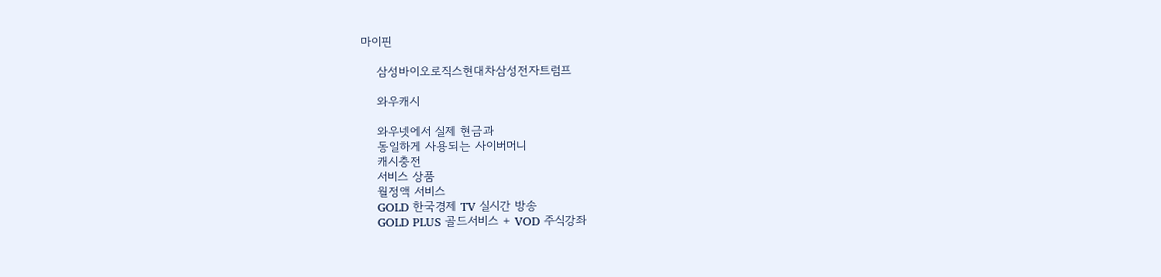마이핀

    삼성바이오로직스현대차삼성전자트럼프

    와우캐시

    와우넷에서 실제 현금과
    동일하게 사용되는 사이버머니
    캐시충전
    서비스 상품
    월정액 서비스
    GOLD 한국경제 TV 실시간 방송
    GOLD PLUS 골드서비스 + VOD 주식강좌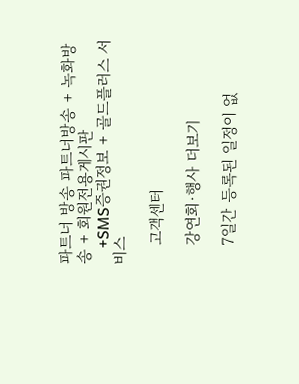파트너 방송 파트너방송 + 녹화방송 + 회원전용게시판
    +SMS증권정보 + 골드플러스 서비스

    고객센터

    강연회·행사 더보기

    7일간 등록된 일정이 없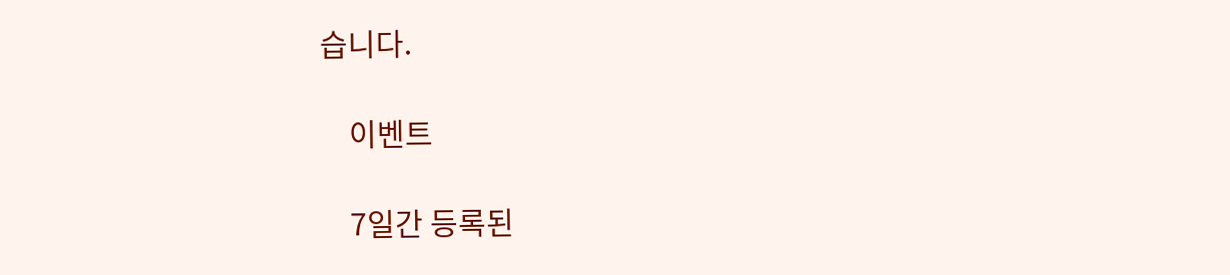습니다.

    이벤트

    7일간 등록된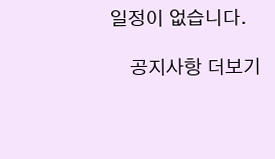일정이 없습니다.

    공지사항 더보기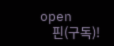open
    핀(구독)!